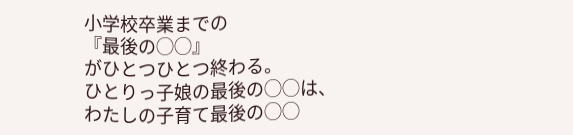小学校卒業までの
『最後の◯◯』
がひとつひとつ終わる。
ひとりっ子娘の最後の◯◯は、
わたしの子育て最後の◯◯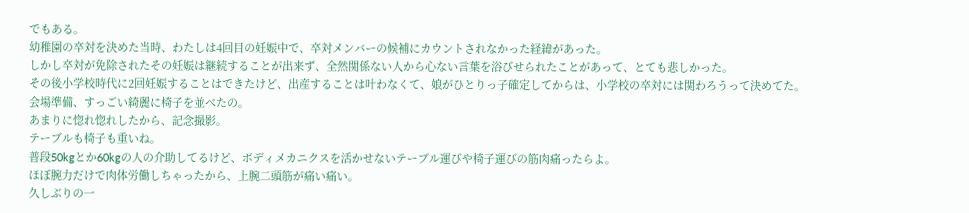でもある。
幼稚園の卒対を決めた当時、わたしは4回目の妊娠中で、卒対メンバーの候補にカウントされなかった経緯があった。
しかし卒対が免除されたその妊娠は継続することが出来ず、全然関係ない人から心ない言葉を浴びせられたことがあって、とても悲しかった。
その後小学校時代に2回妊娠することはできたけど、出産することは叶わなくて、娘がひとりっ子確定してからは、小学校の卒対には関わろうって決めてた。
会場準備、すっごい綺麗に椅子を並べたの。
あまりに惚れ惚れしたから、記念撮影。
テーブルも椅子も重いね。
普段50kgとか60kgの人の介助してるけど、ボディメカニクスを活かせないテーブル運びや椅子運びの筋肉痛ったらよ。
ほぼ腕力だけで肉体労働しちゃったから、上腕二頭筋が痛い痛い。
久しぶりの一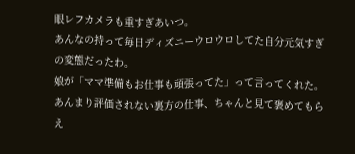眼レフカメラも重すぎあいつ。
あんなの持って毎日ディズニーウロウロしてた自分元気すぎの変態だったわ。
娘が「ママ準備もお仕事も頑張ってた」って言ってくれた。
あんまり評価されない裏方の仕事、ちゃんと見て褒めてもらえ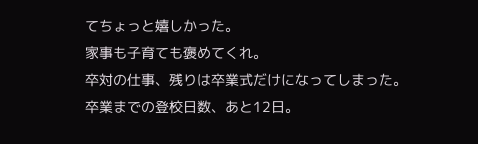てちょっと嬉しかった。
家事も子育ても褒めてくれ。
卒対の仕事、残りは卒業式だけになってしまった。
卒業までの登校日数、あと12日。